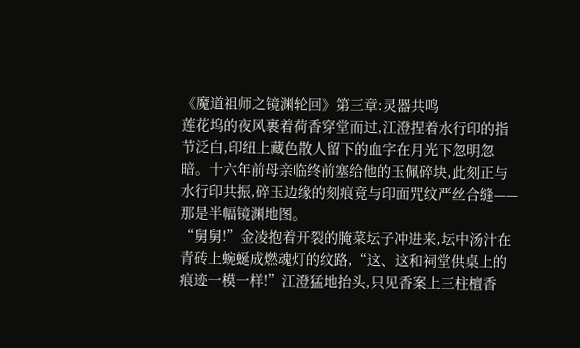《魔道祖师之镜渊轮回》第三章:灵器共鸣
莲花坞的夜风裹着荷香穿堂而过,江澄捏着水行印的指节泛白,印纽上藏色散人留下的血字在月光下忽明忽暗。十六年前母亲临终前塞给他的玉佩碎块,此刻正与水行印共振,碎玉边缘的刻痕竟与印面咒纹严丝合缝——那是半幅镜渊地图。
“舅舅!”金凌抱着开裂的腌菜坛子冲进来,坛中汤汁在青砖上蜿蜒成燃魂灯的纹路,“这、这和祠堂供桌上的痕迹一模一样!”江澄猛地抬头,只见香案上三柱檀香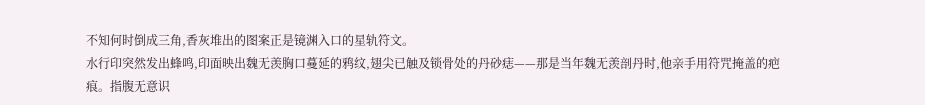不知何时倒成三角,香灰堆出的图案正是镜渊入口的星轨符文。
水行印突然发出蜂鸣,印面映出魏无羡胸口蔓延的鸦纹,翅尖已触及锁骨处的丹砂痣——那是当年魏无羡剖丹时,他亲手用符咒掩盖的疤痕。指腹无意识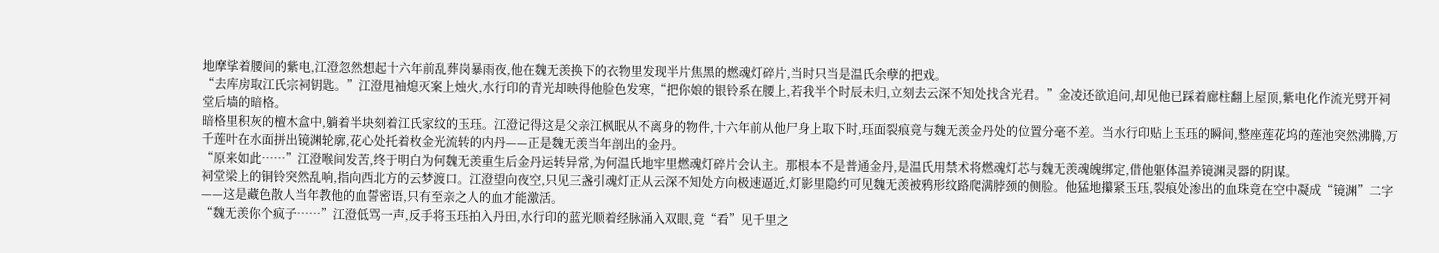地摩挲着腰间的紫电,江澄忽然想起十六年前乱葬岗暴雨夜,他在魏无羡换下的衣物里发现半片焦黑的燃魂灯碎片,当时只当是温氏余孽的把戏。
“去库房取江氏宗祠钥匙。”江澄甩袖熄灭案上烛火,水行印的青光却映得他脸色发寒,“把你娘的银铃系在腰上,若我半个时辰未归,立刻去云深不知处找含光君。”金凌还欲追问,却见他已踩着廊柱翻上屋顶,紫电化作流光劈开祠堂后墙的暗格。
暗格里积灰的檀木盒中,躺着半块刻着江氏家纹的玉珏。江澄记得这是父亲江枫眠从不离身的物件,十六年前从他尸身上取下时,珏面裂痕竟与魏无羡金丹处的位置分毫不差。当水行印贴上玉珏的瞬间,整座莲花坞的莲池突然沸腾,万千莲叶在水面拼出镜渊轮廓,花心处托着枚金光流转的内丹——正是魏无羡当年剖出的金丹。
“原来如此……”江澄喉间发苦,终于明白为何魏无羡重生后金丹运转异常,为何温氏地牢里燃魂灯碎片会认主。那根本不是普通金丹,是温氏用禁术将燃魂灯芯与魏无羡魂魄绑定,借他躯体温养镜渊灵器的阴谋。
祠堂梁上的铜铃突然乱响,指向西北方的云梦渡口。江澄望向夜空,只见三盏引魂灯正从云深不知处方向极速逼近,灯影里隐约可见魏无羡被鸦形纹路爬满脖颈的侧脸。他猛地攥紧玉珏,裂痕处渗出的血珠竟在空中凝成“镜渊”二字——这是藏色散人当年教他的血誓密语,只有至亲之人的血才能激活。
“魏无羡你个疯子……”江澄低骂一声,反手将玉珏拍入丹田,水行印的蓝光顺着经脉涌入双眼,竟“看”见千里之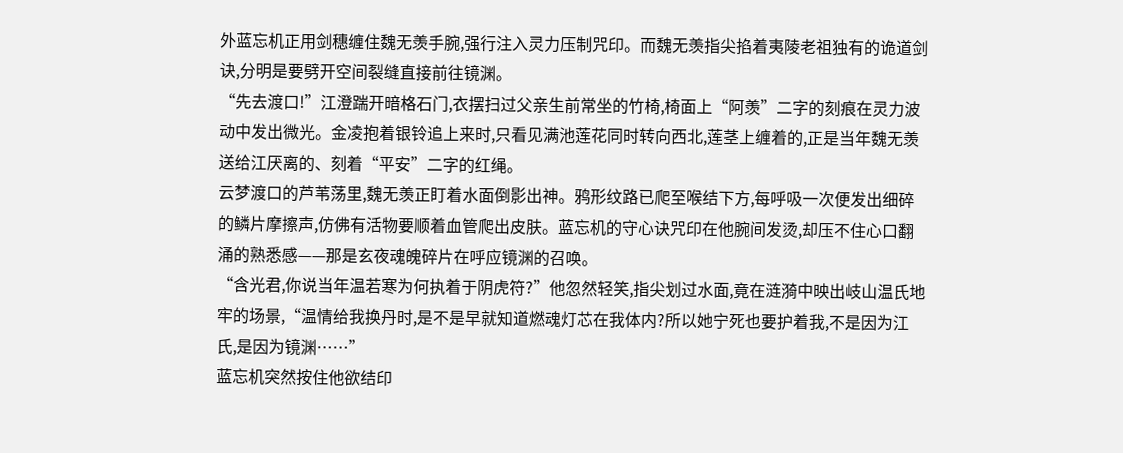外蓝忘机正用剑穗缠住魏无羡手腕,强行注入灵力压制咒印。而魏无羡指尖掐着夷陵老祖独有的诡道剑诀,分明是要劈开空间裂缝直接前往镜渊。
“先去渡口!”江澄踹开暗格石门,衣摆扫过父亲生前常坐的竹椅,椅面上“阿羡”二字的刻痕在灵力波动中发出微光。金凌抱着银铃追上来时,只看见满池莲花同时转向西北,莲茎上缠着的,正是当年魏无羡送给江厌离的、刻着“平安”二字的红绳。
云梦渡口的芦苇荡里,魏无羡正盯着水面倒影出神。鸦形纹路已爬至喉结下方,每呼吸一次便发出细碎的鳞片摩擦声,仿佛有活物要顺着血管爬出皮肤。蓝忘机的守心诀咒印在他腕间发烫,却压不住心口翻涌的熟悉感——那是玄夜魂魄碎片在呼应镜渊的召唤。
“含光君,你说当年温若寒为何执着于阴虎符?”他忽然轻笑,指尖划过水面,竟在涟漪中映出岐山温氏地牢的场景,“温情给我换丹时,是不是早就知道燃魂灯芯在我体内?所以她宁死也要护着我,不是因为江氏,是因为镜渊……”
蓝忘机突然按住他欲结印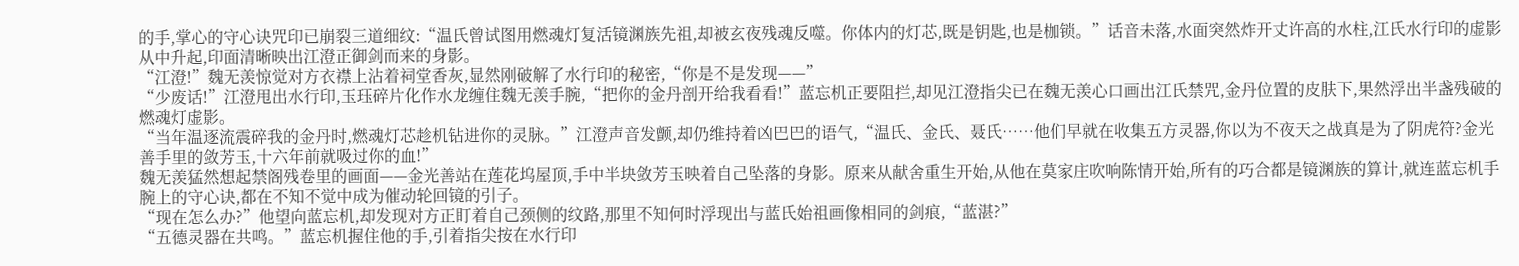的手,掌心的守心诀咒印已崩裂三道细纹:“温氏曾试图用燃魂灯复活镜渊族先祖,却被玄夜残魂反噬。你体内的灯芯,既是钥匙,也是枷锁。”话音未落,水面突然炸开丈许高的水柱,江氏水行印的虚影从中升起,印面清晰映出江澄正御剑而来的身影。
“江澄!”魏无羡惊觉对方衣襟上沾着祠堂香灰,显然刚破解了水行印的秘密,“你是不是发现——”
“少废话!”江澄甩出水行印,玉珏碎片化作水龙缠住魏无羡手腕,“把你的金丹剖开给我看看!”蓝忘机正要阻拦,却见江澄指尖已在魏无羡心口画出江氏禁咒,金丹位置的皮肤下,果然浮出半盏残破的燃魂灯虚影。
“当年温逐流震碎我的金丹时,燃魂灯芯趁机钻进你的灵脉。”江澄声音发颤,却仍维持着凶巴巴的语气,“温氏、金氏、聂氏……他们早就在收集五方灵器,你以为不夜天之战真是为了阴虎符?金光善手里的敛芳玉,十六年前就吸过你的血!”
魏无羡猛然想起禁阁残卷里的画面——金光善站在莲花坞屋顶,手中半块敛芳玉映着自己坠落的身影。原来从献舍重生开始,从他在莫家庄吹响陈情开始,所有的巧合都是镜渊族的算计,就连蓝忘机手腕上的守心诀,都在不知不觉中成为催动轮回镜的引子。
“现在怎么办?”他望向蓝忘机,却发现对方正盯着自己颈侧的纹路,那里不知何时浮现出与蓝氏始祖画像相同的剑痕,“蓝湛?”
“五德灵器在共鸣。”蓝忘机握住他的手,引着指尖按在水行印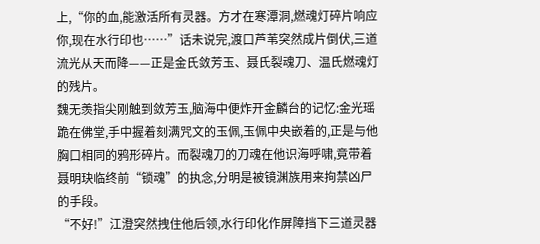上,“你的血,能激活所有灵器。方才在寒潭洞,燃魂灯碎片响应你,现在水行印也……”话未说完,渡口芦苇突然成片倒伏,三道流光从天而降——正是金氏敛芳玉、聂氏裂魂刀、温氏燃魂灯的残片。
魏无羡指尖刚触到敛芳玉,脑海中便炸开金麟台的记忆:金光瑶跪在佛堂,手中握着刻满咒文的玉佩,玉佩中央嵌着的,正是与他胸口相同的鸦形碎片。而裂魂刀的刀魂在他识海呼啸,竟带着聂明玦临终前“锁魂”的执念,分明是被镜渊族用来拘禁凶尸的手段。
“不好!”江澄突然拽住他后领,水行印化作屏障挡下三道灵器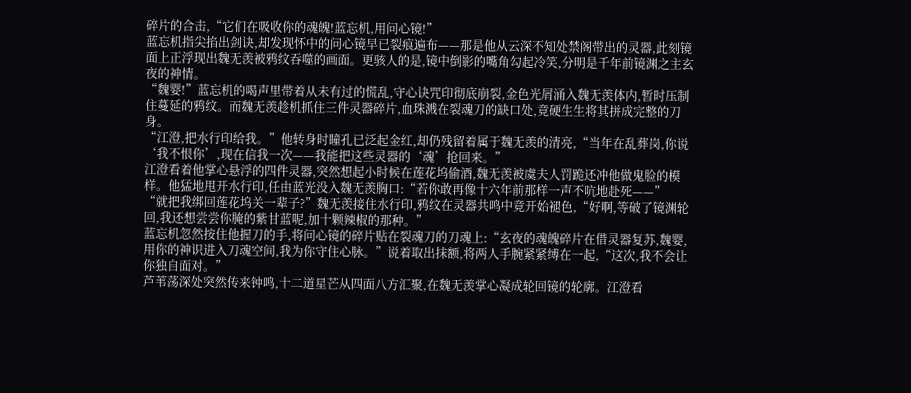碎片的合击,“它们在吸收你的魂魄!蓝忘机,用问心镜!”
蓝忘机指尖掐出剑诀,却发现怀中的问心镜早已裂痕遍布——那是他从云深不知处禁阁带出的灵器,此刻镜面上正浮现出魏无羡被鸦纹吞噬的画面。更骇人的是,镜中倒影的嘴角勾起冷笑,分明是千年前镜渊之主玄夜的神情。
“魏婴!”蓝忘机的喝声里带着从未有过的慌乱,守心诀咒印彻底崩裂,金色光屑涌入魏无羡体内,暂时压制住蔓延的鸦纹。而魏无羡趁机抓住三件灵器碎片,血珠溅在裂魂刀的缺口处,竟硬生生将其拼成完整的刀身。
“江澄,把水行印给我。”他转身时瞳孔已泛起金红,却仍残留着属于魏无羡的清亮,“当年在乱葬岗,你说‘我不恨你’,现在信我一次——我能把这些灵器的‘魂’抢回来。”
江澄看着他掌心悬浮的四件灵器,突然想起小时候在莲花坞偷酒,魏无羡被虞夫人罚跪还冲他做鬼脸的模样。他猛地甩开水行印,任由蓝光没入魏无羡胸口:“若你敢再像十六年前那样一声不吭地赴死——”
“就把我绑回莲花坞关一辈子?”魏无羡接住水行印,鸦纹在灵器共鸣中竟开始褪色,“好啊,等破了镜渊轮回,我还想尝尝你腌的紫甘蓝呢,加十颗辣椒的那种。”
蓝忘机忽然按住他握刀的手,将问心镜的碎片贴在裂魂刀的刀魂上:“玄夜的魂魄碎片在借灵器复苏,魏婴,用你的神识进入刀魂空间,我为你守住心脉。”说着取出抹额,将两人手腕紧紧缚在一起,“这次,我不会让你独自面对。”
芦苇荡深处突然传来钟鸣,十二道星芒从四面八方汇聚,在魏无羡掌心凝成轮回镜的轮廓。江澄看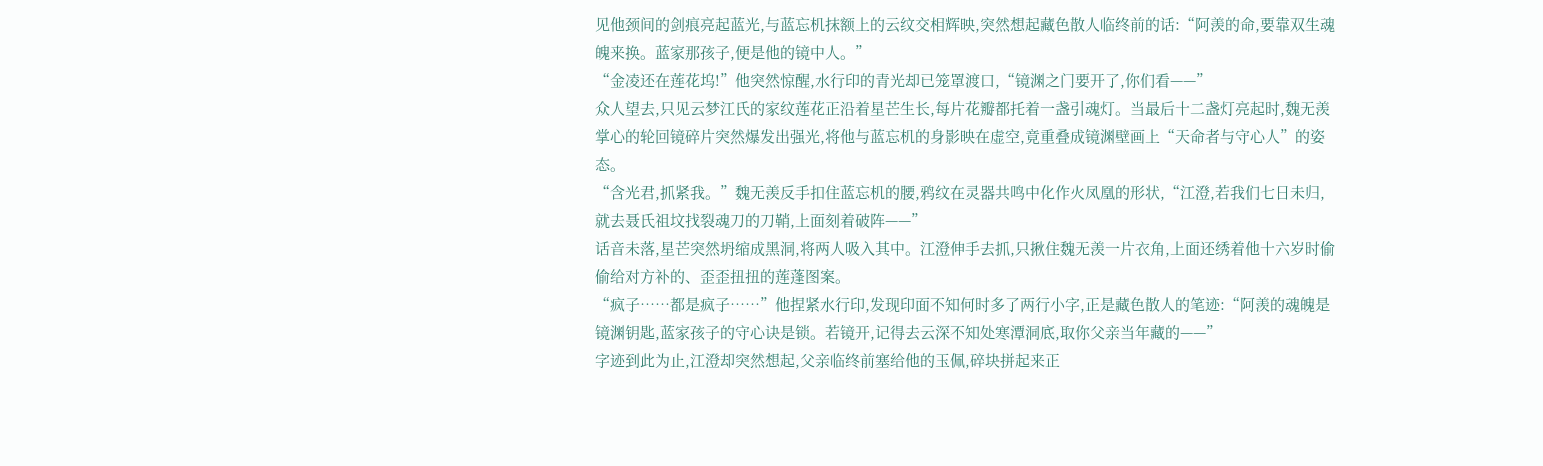见他颈间的剑痕亮起蓝光,与蓝忘机抹额上的云纹交相辉映,突然想起藏色散人临终前的话:“阿羡的命,要靠双生魂魄来换。蓝家那孩子,便是他的镜中人。”
“金凌还在莲花坞!”他突然惊醒,水行印的青光却已笼罩渡口,“镜渊之门要开了,你们看——”
众人望去,只见云梦江氏的家纹莲花正沿着星芒生长,每片花瓣都托着一盏引魂灯。当最后十二盏灯亮起时,魏无羡掌心的轮回镜碎片突然爆发出强光,将他与蓝忘机的身影映在虚空,竟重叠成镜渊壁画上“天命者与守心人”的姿态。
“含光君,抓紧我。”魏无羡反手扣住蓝忘机的腰,鸦纹在灵器共鸣中化作火凤凰的形状,“江澄,若我们七日未归,就去聂氏祖坟找裂魂刀的刀鞘,上面刻着破阵——”
话音未落,星芒突然坍缩成黑洞,将两人吸入其中。江澄伸手去抓,只揪住魏无羡一片衣角,上面还绣着他十六岁时偷偷给对方补的、歪歪扭扭的莲蓬图案。
“疯子……都是疯子……”他捏紧水行印,发现印面不知何时多了两行小字,正是藏色散人的笔迹:“阿羡的魂魄是镜渊钥匙,蓝家孩子的守心诀是锁。若镜开,记得去云深不知处寒潭洞底,取你父亲当年藏的——”
字迹到此为止,江澄却突然想起,父亲临终前塞给他的玉佩,碎块拼起来正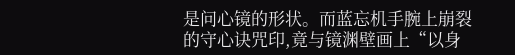是问心镜的形状。而蓝忘机手腕上崩裂的守心诀咒印,竟与镜渊壁画上“以身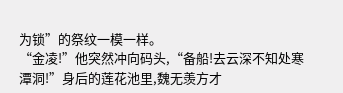为锁”的祭纹一模一样。
“金凌!”他突然冲向码头,“备船!去云深不知处寒潭洞!”身后的莲花池里,魏无羡方才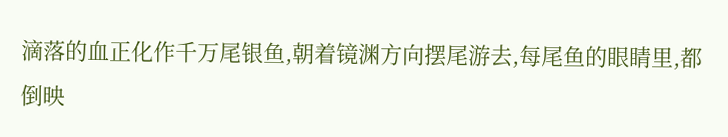滴落的血正化作千万尾银鱼,朝着镜渊方向摆尾游去,每尾鱼的眼睛里,都倒映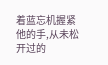着蓝忘机握紧他的手,从未松开过的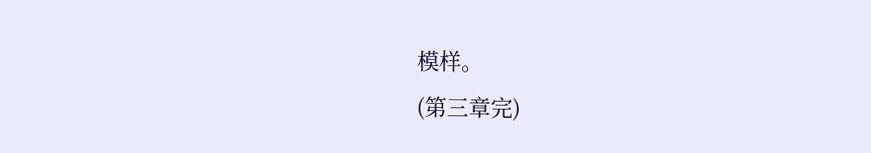模样。
(第三章完)